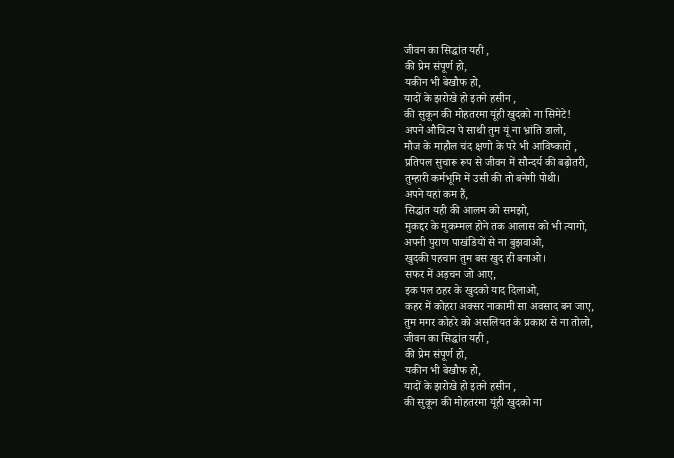जीवन का सिद्धांत यही ,
की प्रेम संपूर्ण हो,
यकीन भी बेखौफ हो,
यादों के झरोखे हो इतने हसीन ,
की सुकून की मोहतरमा यूंही खुदको ना सिमेटे!
अपने औचित्य पे साथी तुम यूं ना भ्रांति डालो,
मौज के माहौल चंद क्षणो के परे भी आविष्कारों ,
प्रतिपल सुचारू रूप से जीवन में सौन्दर्य की बढ़ोतरी,
तुम्हारी कर्मभूमि में उसी की तो बनेगी पोथी।
अपने यहां कम हैं,
सिद्धांत यही की आलम को समझो,
मुकद्दर के मुकम्मल होने तक आलास को भी त्यागो,
अपनी पुराण पाखंडियों से ना बुझवाओ,
खुदकी पहचान तुम बस खुद ही बनाओ।
सफर में अड़चन जो आए,
इक पल ठहर के खुदको याद दिलाओ,
कहर में कोहरा अक्सर नाकामी सा अवसाद बन जाए,
तुम मगर कोहरे को असलियत के प्रकाश से ना तोलो,
जीवन का सिद्धांत यही ,
की प्रेम संपूर्ण हो,
यकीन भी बेखौफ हो,
यादों के झरोखे हो इतने हसीन ,
की सुकून की मोहतरमा यूंही खुदको ना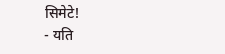सिमेटे!
- यति